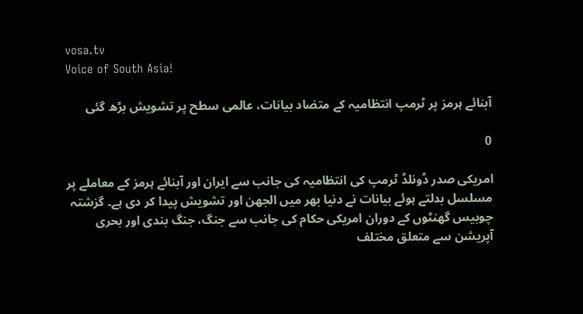vosa.tv
Voice of South Asia!

آبنائے ہرمز پر ٹرمپ انتظامیہ کے متضاد بیانات، عالمی سطح پر تشویش بڑھ گئی

0

امریکی صدر ڈونلڈ ٹرمپ کی انتظامیہ کی جانب سے ایران اور آبنائے ہرمز کے معاملے پر مسلسل بدلتے ہوئے بیانات نے دنیا بھر میں الجھن اور تشویش پیدا کر دی ہے۔ گزشتہ چوبیس گھنٹوں کے دوران امریکی حکام کی جانب سے جنگ، جنگ بندی اور بحری آپریشن سے متعلق مختلف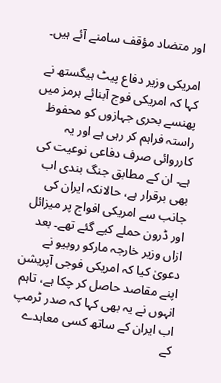اور متضاد مؤقف سامنے آئے ہیں۔

امریکی وزیر دفاع پیٹ ہیگستھ نے کہا کہ امریکی فوج آبنائے ہرمز میں پھنسے بحری جہازوں کو محفوظ راستہ فراہم کر رہی ہے اور یہ کارروائی صرف دفاعی نوعیت کی ہے۔ ان کے مطابق جنگ بندی اب بھی برقرار ہے، حالانکہ ایران کی جانب سے امریکی افواج پر میزائل اور ڈرون حملے کیے گئے تھے۔ بعد ازاں وزیر خارجہ مارکو روبیو نے دعویٰ کیا کہ امریکی فوجی آپریشن اپنے مقاصد حاصل کر چکا ہے، تاہم انہوں نے یہ بھی کہا کہ صدر ٹرمپ اب ایران کے ساتھ کسی معاہدے کے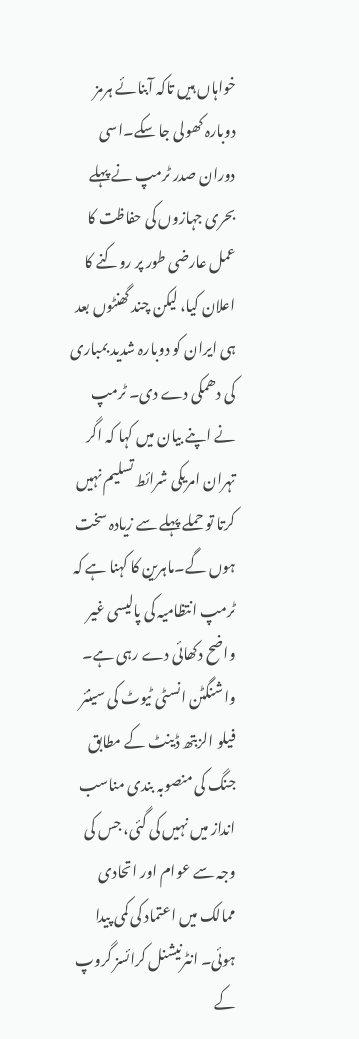خواہاں ہیں تاکہ آبنائے ہرمز دوبارہ کھولی جا سکے۔اسی دوران صدر ٹرمپ نے پہلے بحری جہازوں کی حفاظت کا عمل عارضی طور پر روکنے کا اعلان کیا، لیکن چند گھنٹوں بعد ہی ایران کو دوبارہ شدید بمباری کی دھمکی دے دی۔ ٹرمپ نے اپنے بیان میں کہا کہ اگر تہران امریکی شرائط تسلیم نہیں کرتا تو حملے پہلے سے زیادہ سخت ہوں گے۔ماہرین کا کہنا ہے کہ ٹرمپ انتظامیہ کی پالیسی غیر واضح دکھائی دے رہی ہے۔ واشنگٹن انسٹی ٹیوٹ کی سینئر فیلو الزبتھ ڈینٹ کے مطابق جنگ کی منصوبہ بندی مناسب انداز میں نہیں کی گئی، جس کی وجہ سے عوام اور اتحادی ممالک میں اعتماد کی کمی پیدا ہوئی۔ انٹرنیشنل کرائسز گروپ کے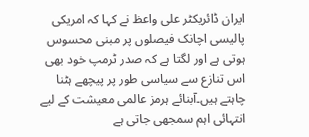ایران ڈائریکٹر علی واعظ نے کہا کہ امریکی پالیسی اچانک فیصلوں پر مبنی محسوس ہوتی ہے اور لگتا ہے کہ صدر ٹرمپ خود بھی اس تنازع سے سیاسی طور پر پیچھے ہٹنا چاہتے ہیں۔آبنائے ہرمز عالمی معیشت کے لیے انتہائی اہم سمجھی جاتی ہے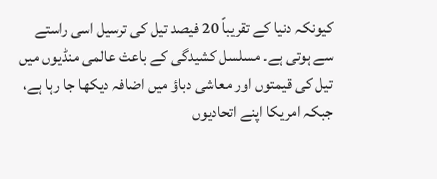کیونکہ دنیا کے تقریباً 20 فیصد تیل کی ترسیل اسی راستے سے ہوتی ہے۔ مسلسل کشیدگی کے باعث عالمی منڈیوں میں تیل کی قیمتوں اور معاشی دباؤ میں اضافہ دیکھا جا رہا ہے، جبکہ امریکا اپنے اتحادیوں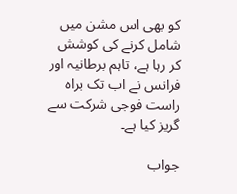کو بھی اس مشن میں شامل کرنے کی کوشش کر رہا ہے، تاہم برطانیہ اور فرانس نے اب تک براہ راست فوجی شرکت سے گریز کیا ہے۔

جواب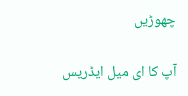چھوڑیں

آپ کا ای میل ایڈریس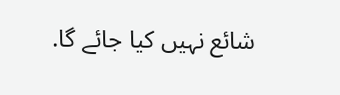شائع نہیں کیا جائے گا.